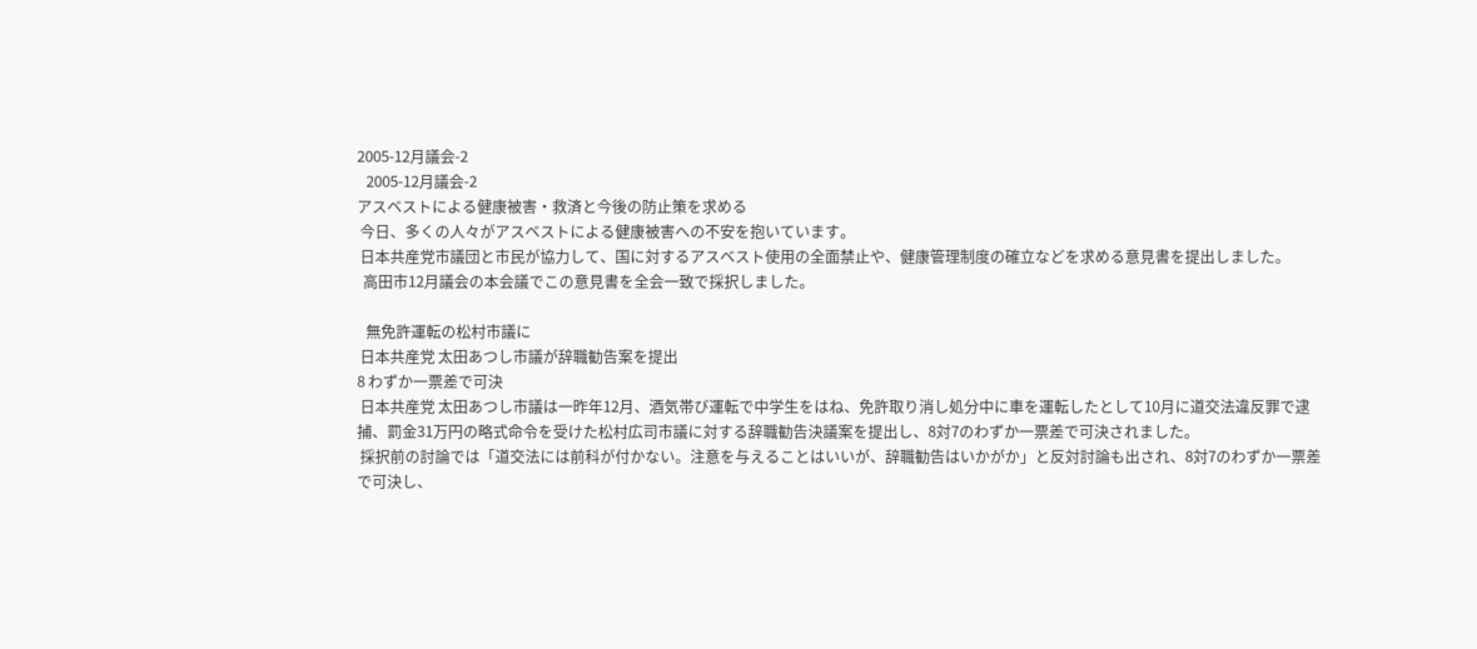2005-12月議会-2
   2005-12月議会-2
アスベストによる健康被害・救済と今後の防止策を求める
 今日、多くの人々がアスベストによる健康被害への不安を抱いています。
 日本共産党市議団と市民が協力して、国に対するアスベスト使用の全面禁止や、健康管理制度の確立などを求める意見書を提出しました。
  高田市12月議会の本会議でこの意見書を全会一致で採択しました。

   無免許運転の松村市議に
 日本共産党 太田あつし市議が辞職勧告案を提出
8 わずか一票差で可決
 日本共産党 太田あつし市議は一昨年12月、酒気帯び運転で中学生をはね、免許取り消し処分中に車を運転したとして10月に道交法違反罪で逮捕、罰金31万円の略式命令を受けた松村広司市議に対する辞職勧告決議案を提出し、8対7のわずか一票差で可決されました。
 採択前の討論では「道交法には前科が付かない。注意を与えることはいいが、辞職勧告はいかがか」と反対討論も出され、8対7のわずか一票差で可決し、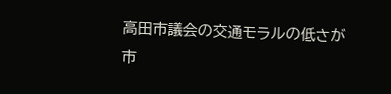高田市議会の交通モラルの低さが市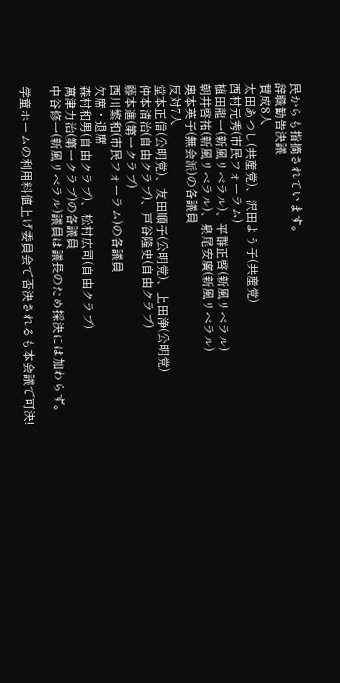民からも指摘されています。
辞職勧告決議
賛成8人
太田あつし(共産党)、沢田よう子(共産党)
西村元秀(市民フォーラム)
植田龍一(新風リベラル)、平群正啓(新風リベラル)
朝井啓祐(新風リベラル)、泉尾安廣(新風リベラル)
奥本英子(無会派)の各議員
反対7人
堂本正信(公明党)、友田順子(公明党)、上田浄(公明党)
仲本清治(自由クラブ)、戸谷隆史(自由クラブ)
藤本進(第一クラブ)
西川繁和(市民フォーラム)の各議員
欠席・退席
森村和男(自由クラブ)、松村広司(自由クラブ)
萬津力治(第一クラブ)の各議員
中谷修一(新風リベラル)議員は議長のため採決には加わらず。

学童ホームの利用料値上げ委員会で否決されるも本会議で可決!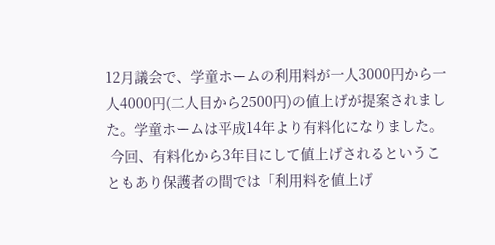12月議会で、学童ホームの利用料が一人3000円から一人4000円(二人目から2500円)の値上げが提案されました。学童ホームは平成14年より有料化になりました。
 今回、有料化から3年目にして値上げされるということもあり保護者の間では「利用料を値上げ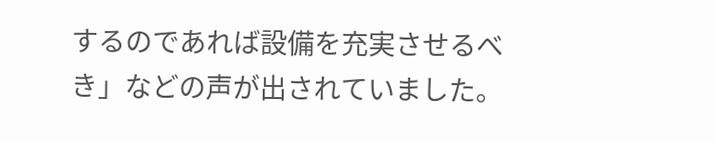するのであれば設備を充実させるべき」などの声が出されていました。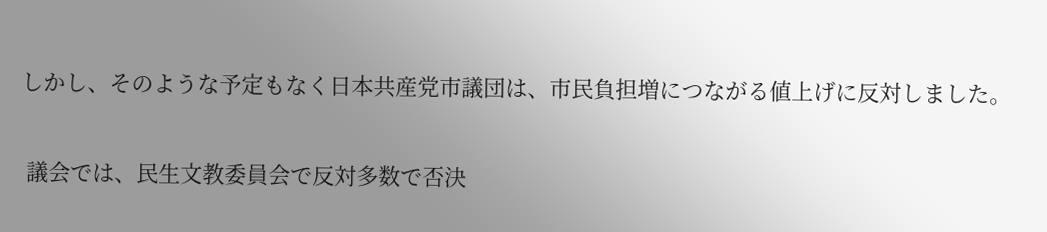しかし、そのような予定もなく日本共産党市議団は、市民負担増につながる値上げに反対しました。

 議会では、民生文教委員会で反対多数で否決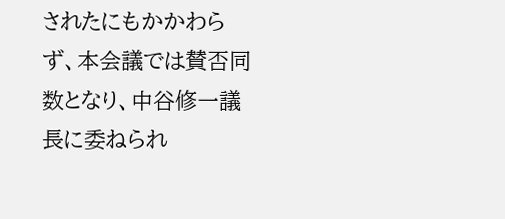されたにもかかわらず、本会議では賛否同数となり、中谷修一議長に委ねられ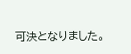可決となりました。